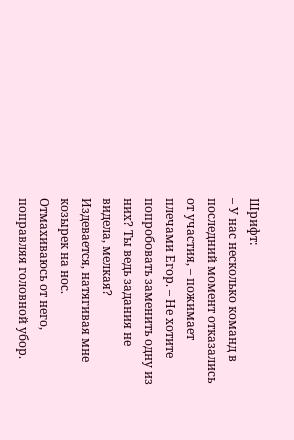Шрифт:
– У нас несколько команд в последний момент отказались от участия, – пожимает плечами Егор. – Не хотите попробовать заменить одну из них? Ты ведь задания не видела, мелкая?
Издевается, натягивая мне козырек на нос.
Отмахиваюсь от него, поправляя головной убор.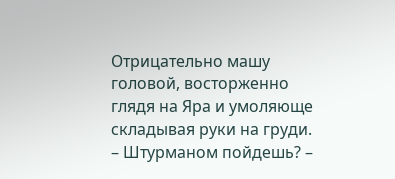Отрицательно машу головой, восторженно глядя на Яра и умоляюще складывая руки на груди.
– Штурманом пойдешь? –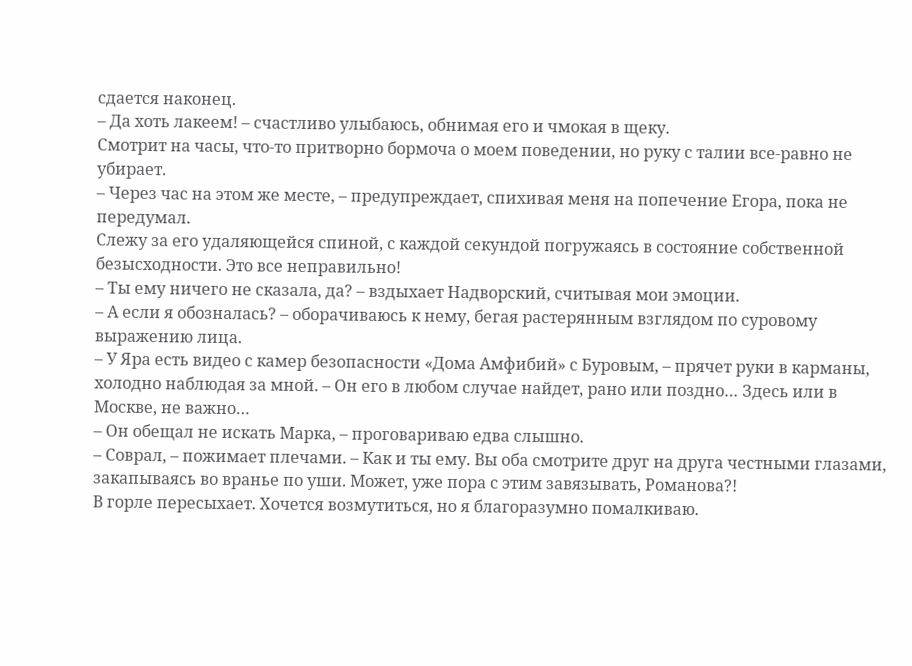сдается наконец.
– Да хоть лакеем! – счастливо улыбаюсь, обнимая его и чмокая в щеку.
Смотрит на часы, что-то притворно бормоча о моем поведении, но руку с талии все-равно не убирает.
– Через час на этом же месте, – предупреждает, спихивая меня на попечение Егора, пока не передумал.
Слежу за его удаляющейся спиной, с каждой секундой погружаясь в состояние собственной безысходности. Это все неправильно!
– Ты ему ничего не сказала, да? – вздыхает Надворский, считывая мои эмоции.
– А если я обозналась? – оборачиваюсь к нему, бегая растерянным взглядом по суровому выражению лица.
– У Яра есть видео с камер безопасности «Дома Амфибий» с Буровым, – прячет руки в карманы, холодно наблюдая за мной. – Он его в любом случае найдет, рано или поздно… Здесь или в Москве, не важно…
– Он обещал не искать Марка, – проговариваю едва слышно.
– Соврал, – пожимает плечами. – Как и ты ему. Вы оба смотрите друг на друга честными глазами, закапываясь во вранье по уши. Может, уже пора с этим завязывать, Романова?!
В горле пересыхает. Хочется возмутиться, но я благоразумно помалкиваю.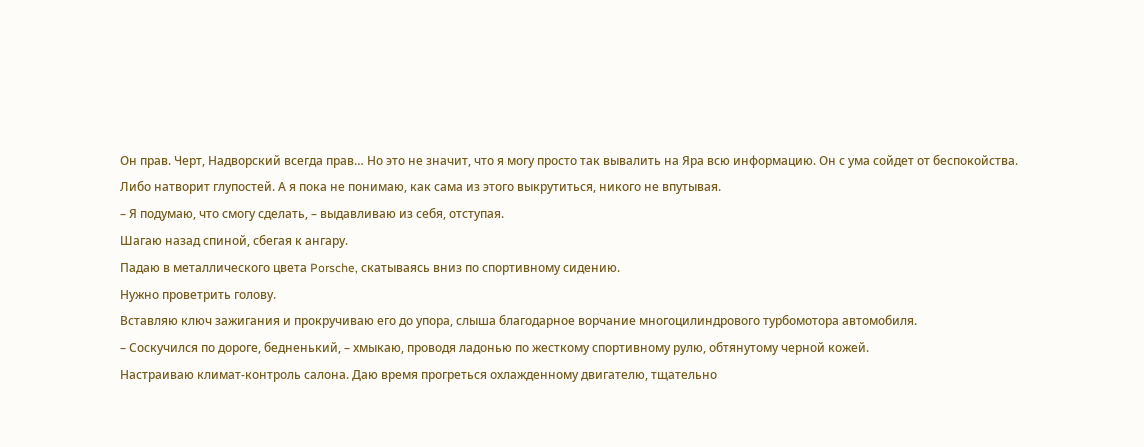Он прав. Черт, Надворский всегда прав… Но это не значит, что я могу просто так вывалить на Яра всю информацию. Он с ума сойдет от беспокойства. Либо натворит глупостей. А я пока не понимаю, как сама из этого выкрутиться, никого не впутывая.
– Я подумаю, что смогу сделать, – выдавливаю из себя, отступая.
Шагаю назад спиной, сбегая к ангару.
Падаю в металлического цвета Porsche, скатываясь вниз по спортивному сидению.
Нужно проветрить голову.
Вставляю ключ зажигания и прокручиваю его до упора, слыша благодарное ворчание многоцилиндрового турбомотора автомобиля.
– Соскучился по дороге, бедненький, – хмыкаю, проводя ладонью по жесткому спортивному рулю, обтянутому черной кожей.
Настраиваю климат-контроль салона. Даю время прогреться охлажденному двигателю, тщательно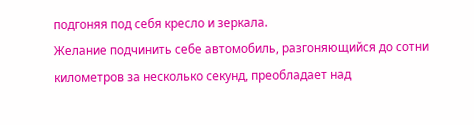подгоняя под себя кресло и зеркала.
Желание подчинить себе автомобиль, разгоняющийся до сотни километров за несколько секунд, преобладает над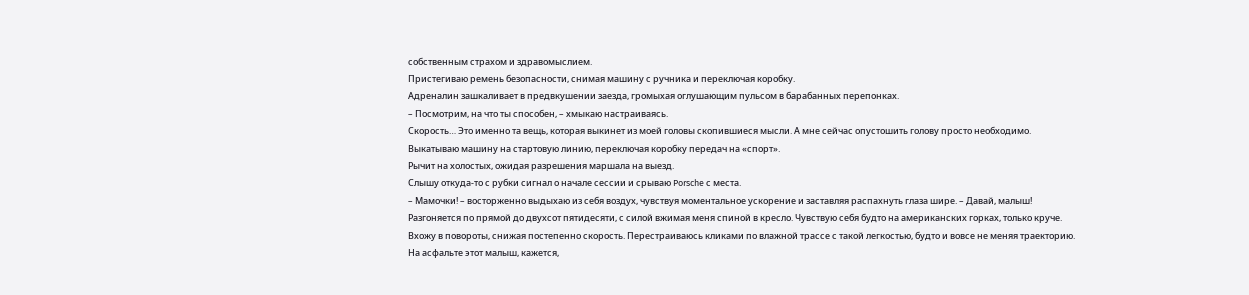собственным страхом и здравомыслием.
Пристегиваю ремень безопасности, снимая машину с ручника и переключая коробку.
Адреналин зашкаливает в предвкушении заезда, громыхая оглушающим пульсом в барабанных перепонках.
– Посмотрим, на что ты способен, – хмыкаю настраиваясь.
Скорость… Это именно та вещь, которая выкинет из моей головы скопившиеся мысли. А мне сейчас опустошить голову просто необходимо.
Выкатываю машину на стартовую линию, переключая коробку передач на «спорт».
Рычит на холостых, ожидая разрешения маршала на выезд.
Слышу откуда-то с рубки сигнал о начале сессии и срываю Porsche с места.
– Мамочки! – восторженно выдыхаю из себя воздух, чувствуя моментальное ускорение и заставляя распахнуть глаза шире. – Давай, малыш!
Разгоняется по прямой до двухсот пятидесяти, с силой вжимая меня спиной в кресло. Чувствую себя будто на американских горках, только круче.
Вхожу в повороты, снижая постепенно скорость. Перестраиваюсь кликами по влажной трассе с такой легкостью, будто и вовсе не меняя траекторию.
На асфальте этот малыш, кажется,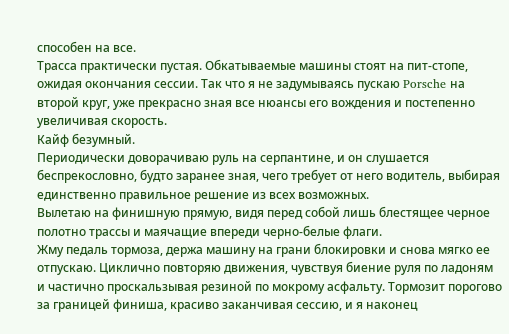способен на все.
Трасса практически пустая. Обкатываемые машины стоят на пит-стопе, ожидая окончания сессии. Так что я не задумываясь пускаю Porsche на второй круг, уже прекрасно зная все нюансы его вождения и постепенно увеличивая скорость.
Кайф безумный.
Периодически доворачиваю руль на серпантине, и он слушается беспрекословно, будто заранее зная, чего требует от него водитель, выбирая единственно правильное решение из всех возможных.
Вылетаю на финишную прямую, видя перед собой лишь блестящее черное полотно трассы и маячащие впереди черно-белые флаги.
Жму педаль тормоза, держа машину на грани блокировки и снова мягко ее отпускаю. Циклично повторяю движения, чувствуя биение руля по ладоням и частично проскальзывая резиной по мокрому асфальту. Тормозит порогово за границей финиша, красиво заканчивая сессию, и я наконец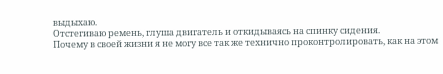выдыхаю.
Отстегиваю ремень, глуша двигатель и откидываясь на спинку сидения.
Почему в своей жизни я не могу все так же технично проконтролировать, как на этом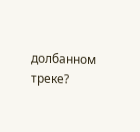долбанном треке?